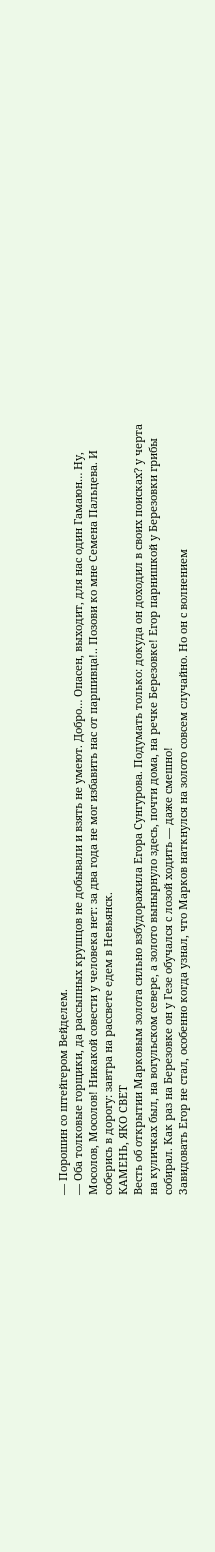— Порошин со штейгером Вейделем.
— Оба толковые горщики, да рассыпных крушцов не добывали и взять не умеют. Добро… Опасен, выходит, для нас один Гамаюн… Ну, Мосолов, Мосолов! Никакой совести у человека нет: за два года не мог избавить нас от паршивца!.. Позови ко мне Семена Пальцева. И соберись в дорогу: завтра на рассвете едем в Невьянск.
КАМЕНЬ, ЯКО СВЕТ
Весть об открытии Марковым золота сильно взбудоражила Егора Сунгурова. Подумать только: докуда он доходил в своих поисках? у черта на куличках был, на вогульском севере, а золото вынырнуло здесь, почти дома, на речке Березовке! Егор парнишкой у Березовки грибы собирал. Как раз на Березовке он у Гезе обучался с лозой ходить — даже смешно!
Завидовать Егор не стал, особенно когда узнал, что Марков наткнулся на золото совсем случайно. Но он с волнением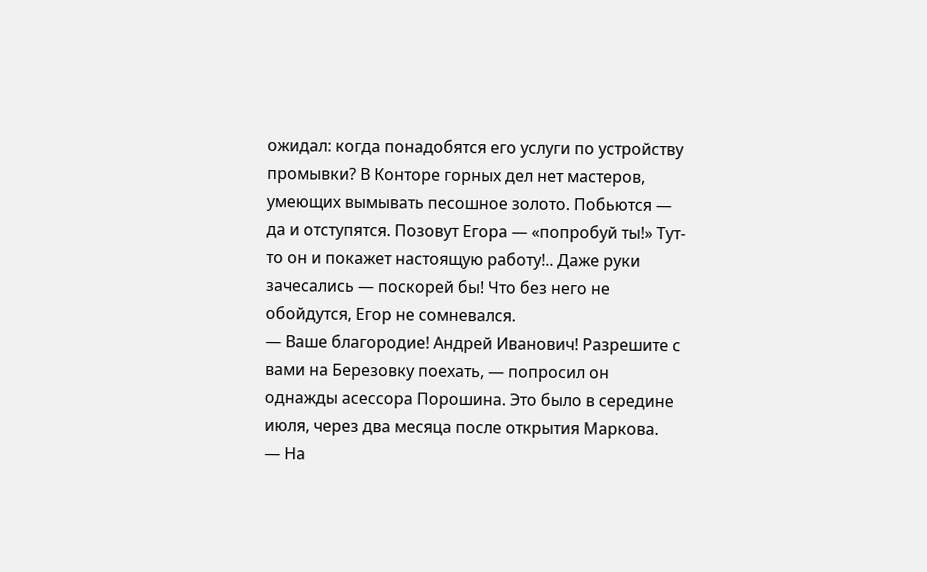ожидал: когда понадобятся его услуги по устройству промывки? В Конторе горных дел нет мастеров, умеющих вымывать песошное золото. Побьются — да и отступятся. Позовут Егора — «попробуй ты!» Тут-то он и покажет настоящую работу!.. Даже руки зачесались — поскорей бы! Что без него не обойдутся, Егор не сомневался.
— Ваше благородие! Андрей Иванович! Разрешите с вами на Березовку поехать, — попросил он однажды асессора Порошина. Это было в середине июля, через два месяца после открытия Маркова.
— На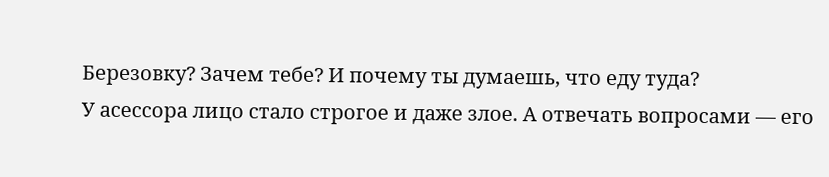Березовку? Зачем тебе? И почему ты думаешь, что еду туда?
У асессора лицо стало строгое и даже злое. А отвечать вопросами — его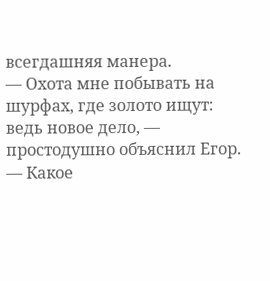всегдашняя манера.
— Охота мне побывать на шурфах, где золото ищут: ведь новое дело, — простодушно объяснил Егор.
— Какое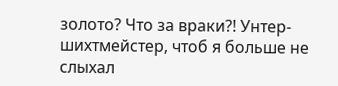золото? Что за враки?! Унтер-шихтмейстер, чтоб я больше не слыхал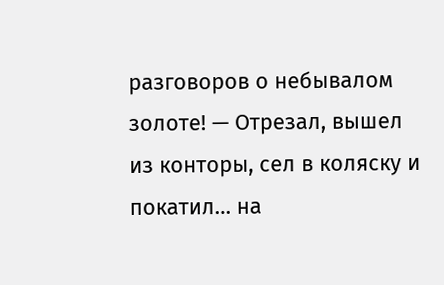разговоров о небывалом золоте! — Отрезал, вышел из конторы, сел в коляску и покатил… на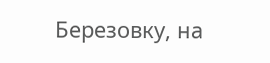Березовку, на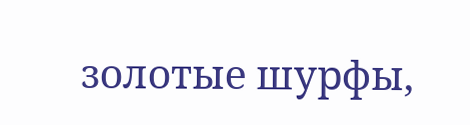золотые шурфы,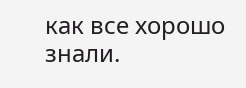как все хорошо знали.